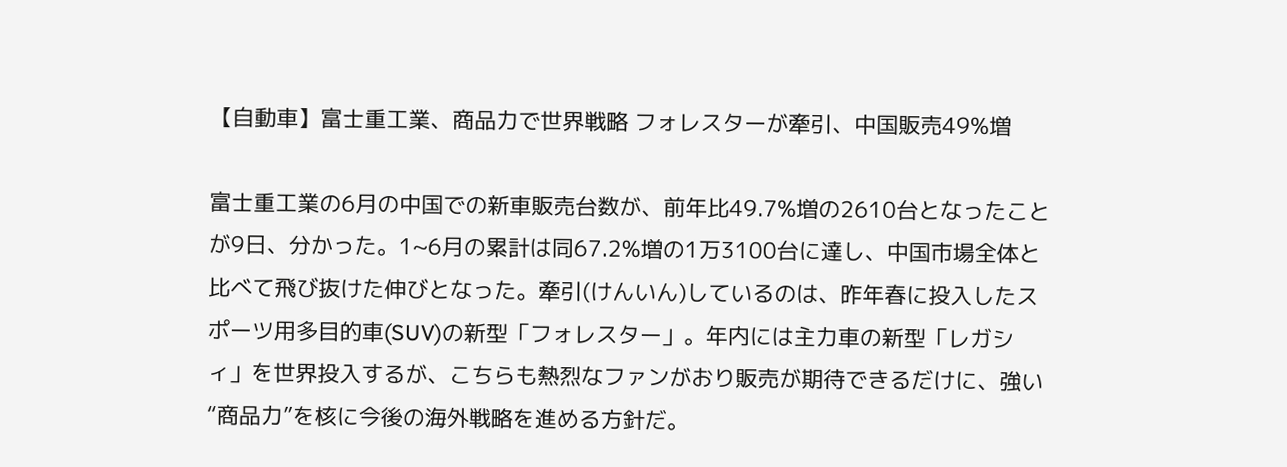【自動車】富士重工業、商品力で世界戦略 フォレスターが牽引、中国販売49%増

富士重工業の6月の中国での新車販売台数が、前年比49.7%増の2610台となったことが9日、分かった。1~6月の累計は同67.2%増の1万3100台に達し、中国市場全体と比べて飛び抜けた伸びとなった。牽引(けんいん)しているのは、昨年春に投入したスポーツ用多目的車(SUV)の新型「フォレスター」。年内には主力車の新型「レガシィ」を世界投入するが、こちらも熱烈なファンがおり販売が期待できるだけに、強い“商品力”を核に今後の海外戦略を進める方針だ。